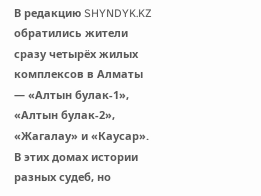В редакцию SHYNDYK.KZ обратились жители сразу четырёх жилых комплексов в Алматы — «Алтын булак-1», «Алтын булак-2», «Жагалау» и «Каусар». В этих домах истории разных судеб, но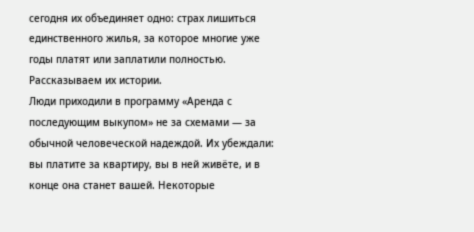сегодня их объединяет одно: страх лишиться единственного жилья, за которое многие уже годы платят или заплатили полностью. Рассказываем их истории.
Люди приходили в программу «Аренда с последующим выкупом» не за схемами — за обычной человеческой надеждой. Их убеждали: вы платите за квартиру, вы в ней живёте, и в конце она станет вашей. Некоторые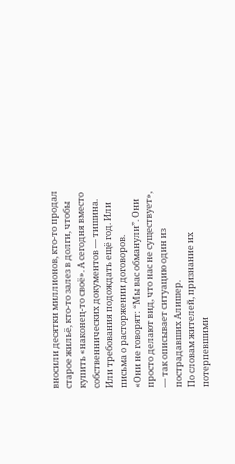вносили десятки миллионов, кто-то продал старое жильё, кто-то залез в долги, чтобы купить «наконец-то своё». А сегодня вместо собственнических документов — тишина. Или требования подождать ещё год. Или письма о расторжении договоров.
«Они не говорят: “Мы вас обманули”. Они просто делают вид, что нас не существует», — так описывает ситуацию один из пострадавших Алишер.
По словам жителей, признание их потерпевшими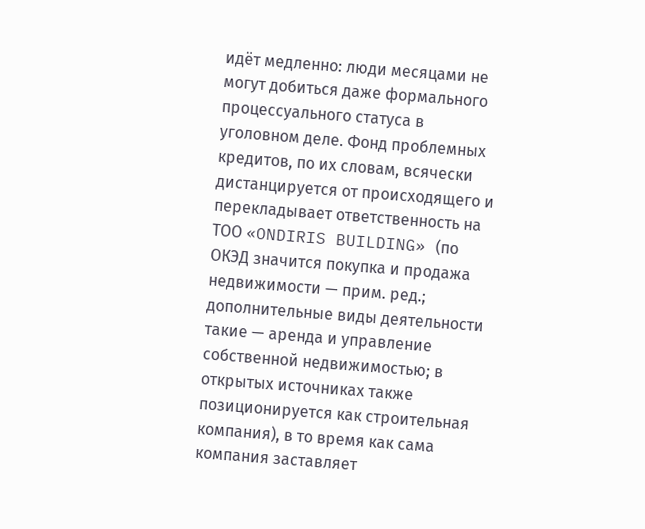идёт медленно: люди месяцами не могут добиться даже формального процессуального статуса в уголовном деле. Фонд проблемных кредитов, по их словам, всячески дистанцируется от происходящего и перекладывает ответственность на ТОО «ONDIRIS BUILDING» (по ОКЭД значится покупка и продажа недвижимости — прим. ред.; дополнительные виды деятельности такие — аренда и управление собственной недвижимостью; в открытых источниках также позиционируется как строительная компания), в то время как сама компания заставляет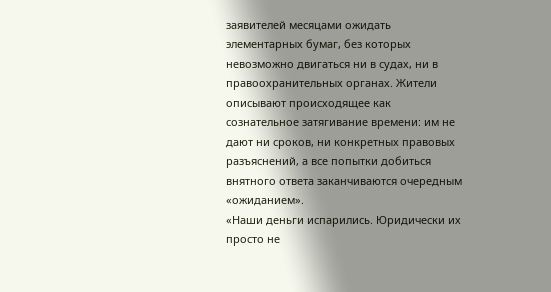заявителей месяцами ожидать элементарных бумаг, без которых невозможно двигаться ни в судах, ни в правоохранительных органах. Жители описывают происходящее как сознательное затягивание времени: им не дают ни сроков, ни конкретных правовых разъяснений, а все попытки добиться внятного ответа заканчиваются очередным «ожиданием».
«Наши деньги испарились. Юридически их просто не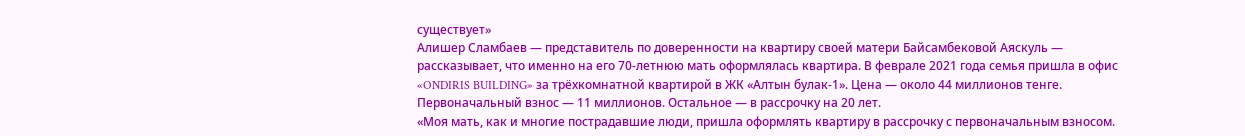существует»
Алишер Сламбаев — представитель по доверенности на квартиру своей матери Байсамбековой Аяскуль — рассказывает, что именно на его 70-летнюю мать оформлялась квартира. В феврале 2021 года семья пришла в офис «ONDIRIS BUILDING» за трёхкомнатной квартирой в ЖК «Алтын булак-1». Цена — около 44 миллионов тенге. Первоначальный взнос — 11 миллионов. Остальное — в рассрочку на 20 лет.
«Моя мать, как и многие пострадавшие люди, пришла оформлять квартиру в рассрочку с первоначальным взносом.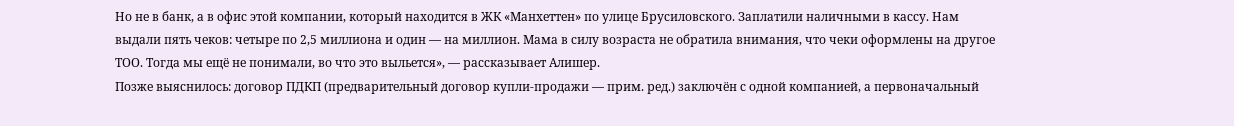Но не в банк, а в офис этой компании, который находится в ЖК «Манхеттен» по улице Брусиловского. Заплатили наличными в кассу. Нам выдали пять чеков: четыре по 2,5 миллиона и один — на миллион. Мама в силу возраста не обратила внимания, что чеки оформлены на другое ТОО. Тогда мы ещё не понимали, во что это выльется», — рассказывает Алишер.
Позже выяснилось: договор ПДКП (предварительный договор купли-продажи — прим. ред.) заключён с одной компанией, а первоначальный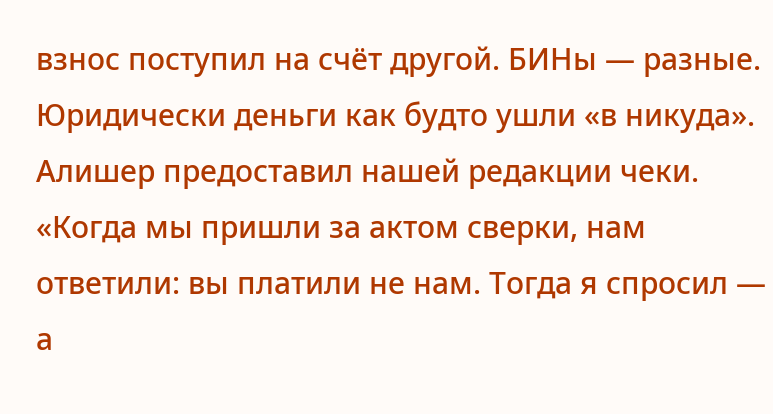взнос поступил на счёт другой. БИНы — разные. Юридически деньги как будто ушли «в никуда». Алишер предоставил нашей редакции чеки.
«Когда мы пришли за актом сверки, нам ответили: вы платили не нам. Тогда я спросил — а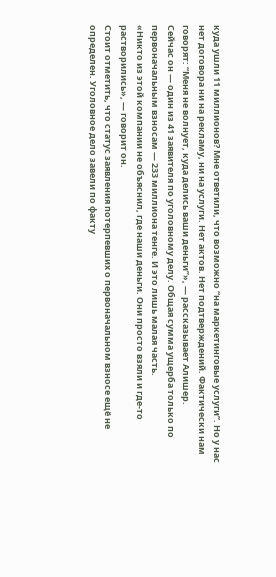куда ушли 11 миллионов? Мне ответили, что возможно “на маркетинговые услуги”. Но у нас нет договора ни на рекламу, ни на услуги. Нет актов. Нет подтверждений. Фактически нам говорят: “Меня не волнует, куда делись ваши деньги”», — рассказывает Алишер.
Сейчас он — один из 41 заявителя по уголовному делу. Общая сумма ущерба только по первоначальным взносам — 233 миллиона тенге. И это лишь малая часть.
«Никто из этой компании не объяснил, где наши деньги. Они просто взяли и где-то растворились», — говорит он.
Стоит отметить, что статус заявления потерпевших о первоначальном взносе ещё не определен. Уголовное дело завели по факту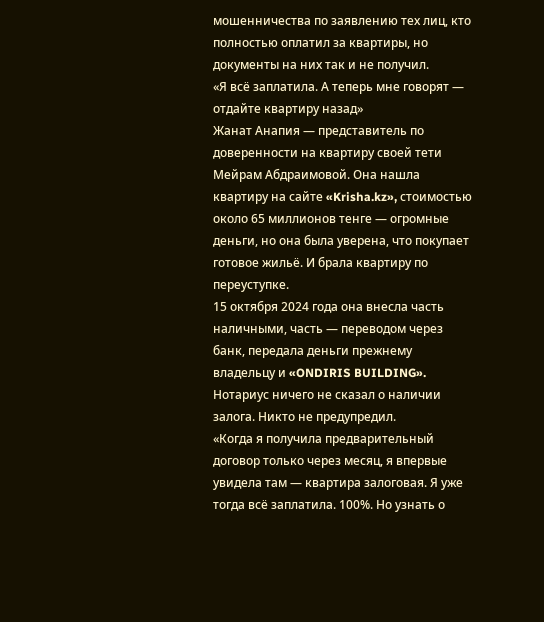мошенничества по заявлению тех лиц, кто полностью оплатил за квартиры, но документы на них так и не получил.
«Я всё заплатила. А теперь мне говорят — отдайте квартиру назад»
Жанат Анапия — представитель по доверенности на квартиру своей тети Мейрам Абдраимовой. Она нашла квартиру на сайте «Krisha.kz», стоимостью около 65 миллионов тенге — огромные деньги, но она была уверена, что покупает готовое жильё. И брала квартиру по переуступке.
15 октября 2024 года она внесла часть наличными, часть — переводом через банк, передала деньги прежнему владельцу и «ONDIRIS BUILDING». Нотариус ничего не сказал о наличии залога. Никто не предупредил.
«Когда я получила предварительный договор только через месяц, я впервые увидела там — квартира залоговая. Я уже тогда всё заплатила. 100%. Но узнать о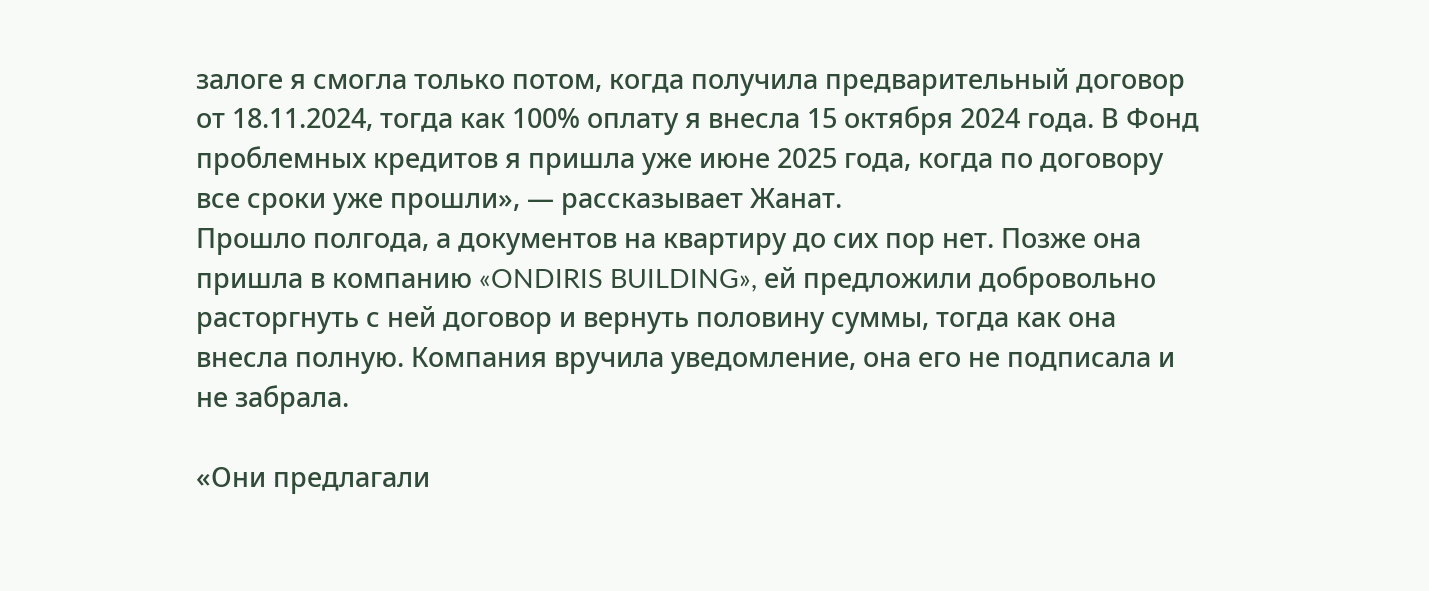залоге я смогла только потом, когда получила предварительный договор от 18.11.2024, тогда как 100% оплату я внесла 15 октября 2024 года. В Фонд проблемных кредитов я пришла уже июне 2025 года, когда по договору все сроки уже прошли», — рассказывает Жанат.
Прошло полгода, а документов на квартиру до сих пор нет. Позже она пришла в компанию «ONDIRIS BUILDING», ей предложили добровольно расторгнуть с ней договор и вернуть половину суммы, тогда как она внесла полную. Компания вручила уведомление, она его не подписала и не забрала.

«Они предлагали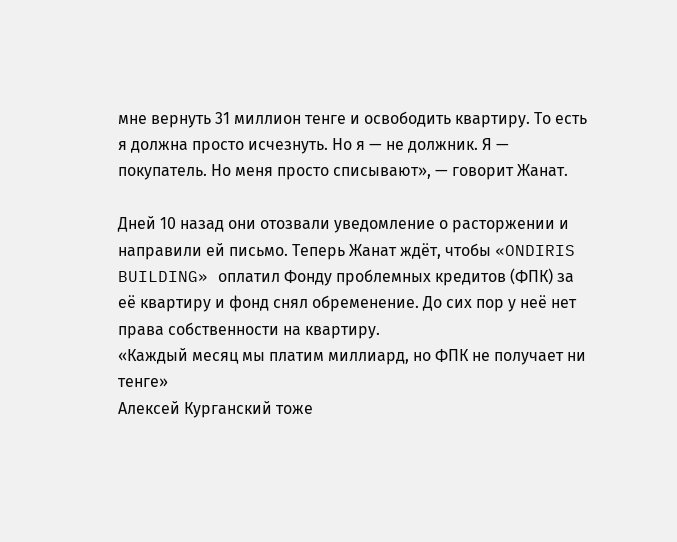мне вернуть 31 миллион тенге и освободить квартиру. То есть я должна просто исчезнуть. Но я — не должник. Я — покупатель. Но меня просто списывают», — говорит Жанат.

Дней 10 назад они отозвали уведомление о расторжении и направили ей письмо. Теперь Жанат ждёт, чтобы «ONDIRIS BUILDING» оплатил Фонду проблемных кредитов (ФПК) за её квартиру и фонд снял обременение. До сих пор у неё нет права собственности на квартиру.
«Каждый месяц мы платим миллиард, но ФПК не получает ни тенге»
Алексей Курганский тоже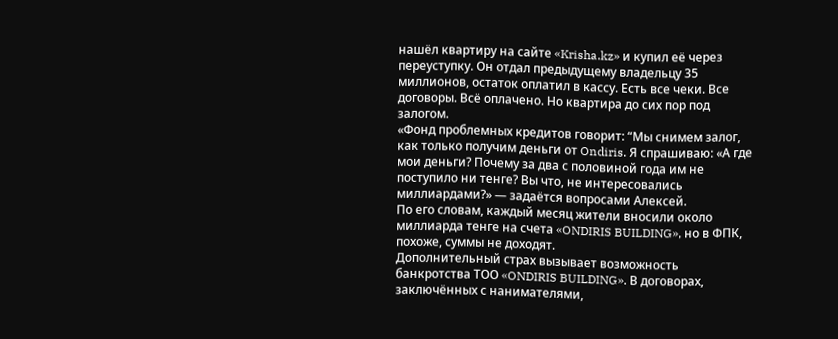нашёл квартиру на сайте «Krisha.kz» и купил её через переуступку. Он отдал предыдущему владельцу 35 миллионов, остаток оплатил в кассу. Есть все чеки. Все договоры. Всё оплачено. Но квартира до сих пор под залогом.
«Фонд проблемных кредитов говорит: “Мы снимем залог, как только получим деньги от Ondiris. Я спрашиваю: «А где мои деньги? Почему за два с половиной года им не поступило ни тенге? Вы что, не интересовались миллиардами?» — задаётся вопросами Алексей.
По его словам, каждый месяц жители вносили около миллиарда тенге на счета «ONDIRIS BUILDING», но в ФПК, похоже, суммы не доходят.
Дополнительный страх вызывает возможность банкротства ТОО «ONDIRIS BUILDING». В договорах, заключённых с нанимателями,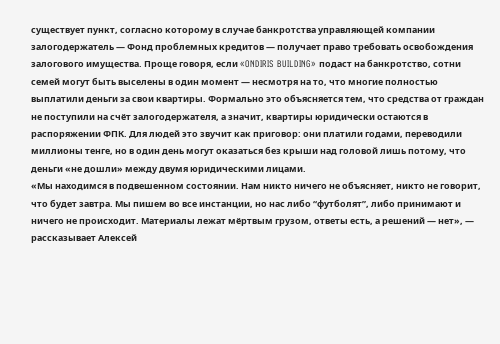существует пункт, согласно которому в случае банкротства управляющей компании залогодержатель — Фонд проблемных кредитов — получает право требовать освобождения залогового имущества. Проще говоря, если «ONDIRIS BUILDING» подаст на банкротство, сотни семей могут быть выселены в один момент — несмотря на то, что многие полностью выплатили деньги за свои квартиры. Формально это объясняется тем, что средства от граждан не поступили на счёт залогодержателя, а значит, квартиры юридически остаются в распоряжении ФПК. Для людей это звучит как приговор: они платили годами, переводили миллионы тенге, но в один день могут оказаться без крыши над головой лишь потому, что деньги «не дошли» между двумя юридическими лицами.
«Мы находимся в подвешенном состоянии. Нам никто ничего не объясняет, никто не говорит, что будет завтра. Мы пишем во все инстанции, но нас либо “футболят”, либо принимают и ничего не происходит. Материалы лежат мёртвым грузом, ответы есть, а решений — нет», — рассказывает Алексей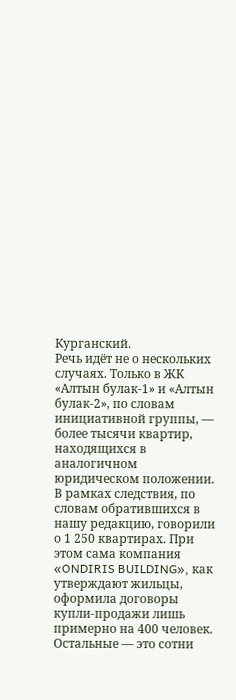Курганский.
Речь идёт не о нескольких случаях. Только в ЖК «Алтын булак-1» и «Алтын булак-2», по словам инициативной группы, — более тысячи квартир, находящихся в аналогичном юридическом положении. В рамках следствия, по словам обратившихся в нашу редакцию, говорили о 1 250 квартирах. При этом сама компания «ONDIRIS BUILDING», как утверждают жильцы, оформила договоры купли-продажи лишь примерно на 400 человек. Остальные — это сотни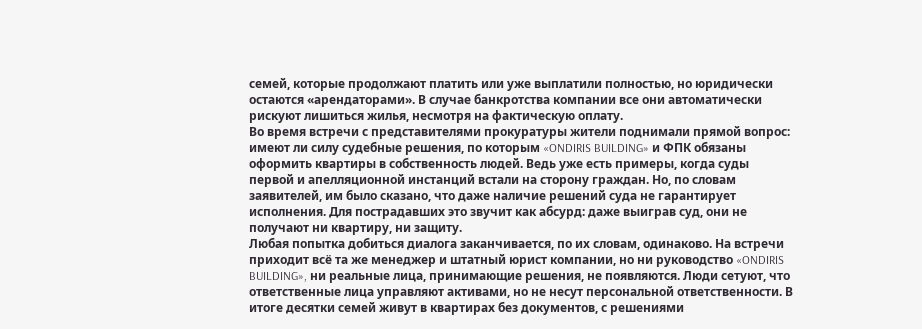семей, которые продолжают платить или уже выплатили полностью, но юридически остаются «арендаторами». В случае банкротства компании все они автоматически рискуют лишиться жилья, несмотря на фактическую оплату.
Во время встречи с представителями прокуратуры жители поднимали прямой вопрос: имеют ли силу судебные решения, по которым «ONDIRIS BUILDING» и ФПК обязаны оформить квартиры в собственность людей. Ведь уже есть примеры, когда суды первой и апелляционной инстанций встали на сторону граждан. Но, по словам заявителей, им было сказано, что даже наличие решений суда не гарантирует исполнения. Для пострадавших это звучит как абсурд: даже выиграв суд, они не получают ни квартиру, ни защиту.
Любая попытка добиться диалога заканчивается, по их словам, одинаково. На встречи приходит всё та же менеджер и штатный юрист компании, но ни руководство «ONDIRIS BUILDING», ни реальные лица, принимающие решения, не появляются. Люди сетуют, что ответственные лица управляют активами, но не несут персональной ответственности. В итоге десятки семей живут в квартирах без документов, с решениями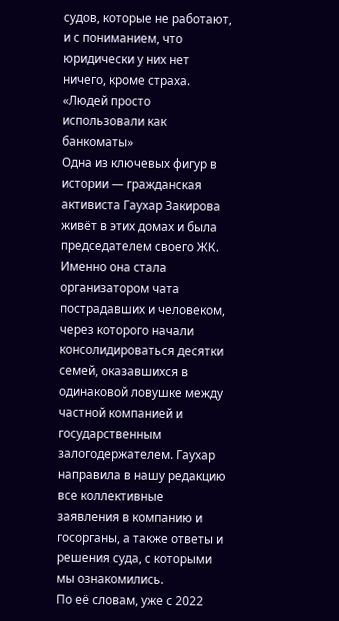судов, которые не работают, и с пониманием, что юридически у них нет ничего, кроме страха.
«Людей просто использовали как банкоматы»
Одна из ключевых фигур в истории — гражданская активиста Гаухар Закирова живёт в этих домах и была председателем своего ЖК. Именно она стала организатором чата пострадавших и человеком, через которого начали консолидироваться десятки семей, оказавшихся в одинаковой ловушке между частной компанией и государственным залогодержателем. Гаухар направила в нашу редакцию все коллективные заявления в компанию и госорганы, а также ответы и решения суда, с которыми мы ознакомились.
По её словам, уже с 2022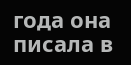года она писала в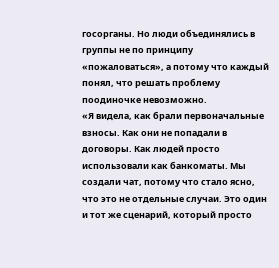госорганы. Но люди объединялись в группы не по принципу «пожаловаться», а потому что каждый понял, что решать проблему поодиночке невозможно.
«Я видела, как брали первоначальные взносы. Как они не попадали в договоры. Как людей просто использовали как банкоматы. Мы создали чат, потому что стало ясно, что это не отдельные случаи. Это один и тот же сценарий, который просто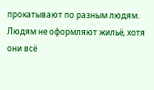прокатывают по разным людям. Людям не оформляют жильё, хотя они всё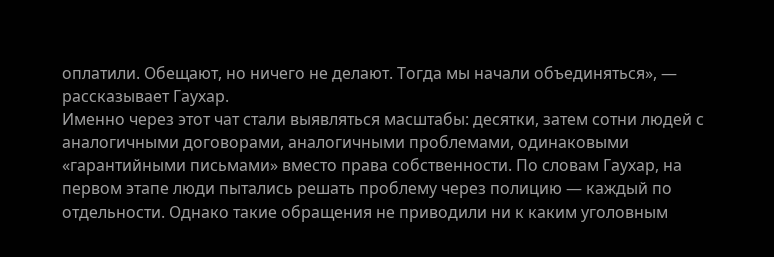оплатили. Обещают, но ничего не делают. Тогда мы начали объединяться», — рассказывает Гаухар.
Именно через этот чат стали выявляться масштабы: десятки, затем сотни людей с аналогичными договорами, аналогичными проблемами, одинаковыми «гарантийными письмами» вместо права собственности. По словам Гаухар, на первом этапе люди пытались решать проблему через полицию — каждый по отдельности. Однако такие обращения не приводили ни к каким уголовным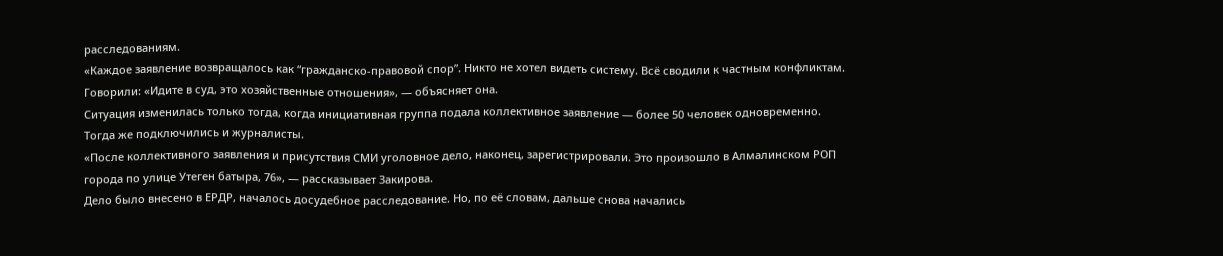расследованиям.
«Каждое заявление возвращалось как “гражданско-правовой спор”. Никто не хотел видеть систему. Всё сводили к частным конфликтам. Говорили: «Идите в суд, это хозяйственные отношения», — объясняет она.
Ситуация изменилась только тогда, когда инициативная группа подала коллективное заявление — более 50 человек одновременно. Тогда же подключились и журналисты.
«После коллективного заявления и присутствия СМИ уголовное дело, наконец, зарегистрировали. Это произошло в Алмалинском РОП города по улице Утеген батыра, 76», — рассказывает Закирова.
Дело было внесено в ЕРДР, началось досудебное расследование. Но, по её словам, дальше снова начались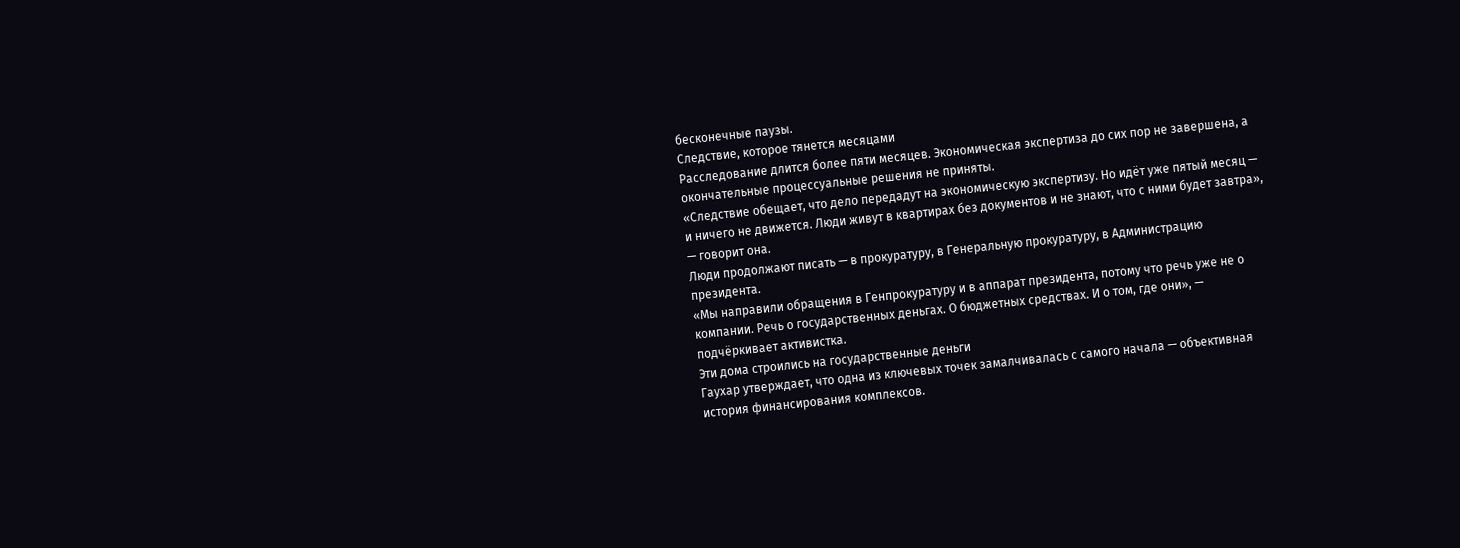бесконечные паузы.
Следствие, которое тянется месяцами
Расследование длится более пяти месяцев. Экономическая экспертиза до сих пор не завершена, а окончательные процессуальные решения не приняты.
«Следствие обещает, что дело передадут на экономическую экспертизу. Но идёт уже пятый месяц — и ничего не движется. Люди живут в квартирах без документов и не знают, что с ними будет завтра», — говорит она.
Люди продолжают писать — в прокуратуру, в Генеральную прокуратуру, в Администрацию президента.
«Мы направили обращения в Генпрокуратуру и в аппарат президента, потому что речь уже не о компании. Речь о государственных деньгах. О бюджетных средствах. И о том, где они», — подчёркивает активистка.
Эти дома строились на государственные деньги
Гаухар утверждает, что одна из ключевых точек замалчивалась с самого начала — объективная история финансирования комплексов.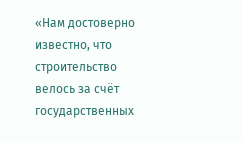«Нам достоверно известно, что строительство велось за счёт государственных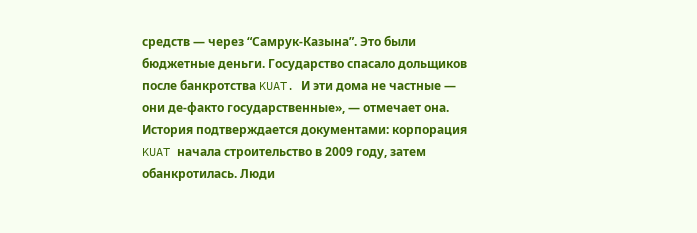средств — через “Самрук-Казына”. Это были бюджетные деньги. Государство спасало дольщиков после банкротства KUAT. И эти дома не частные — они де-факто государственные», — отмечает она.
История подтверждается документами: корпорация KUAT начала строительство в 2009 году, затем обанкротилась. Люди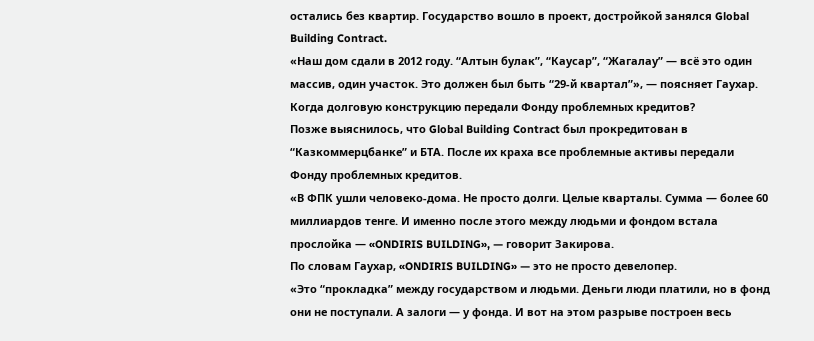остались без квартир. Государство вошло в проект, достройкой занялся Global Building Contract.
«Наш дом сдали в 2012 году. “Алтын булак”, “Каусар”, “Жагалау” — всё это один массив, один участок. Это должен был быть “29-й квартал”», — поясняет Гаухар.
Когда долговую конструкцию передали Фонду проблемных кредитов?
Позже выяснилось, что Global Building Contract был прокредитован в “Казкоммерцбанке” и БТА. После их краха все проблемные активы передали Фонду проблемных кредитов.
«В ФПК ушли человеко-дома. Не просто долги. Целые кварталы. Сумма — более 60 миллиардов тенге. И именно после этого между людьми и фондом встала прослойка — «ONDIRIS BUILDING», — говорит Закирова.
По словам Гаухар, «ONDIRIS BUILDING» — это не просто девелопер.
«Это “прокладка” между государством и людьми. Деньги люди платили, но в фонд они не поступали. А залоги — у фонда. И вот на этом разрыве построен весь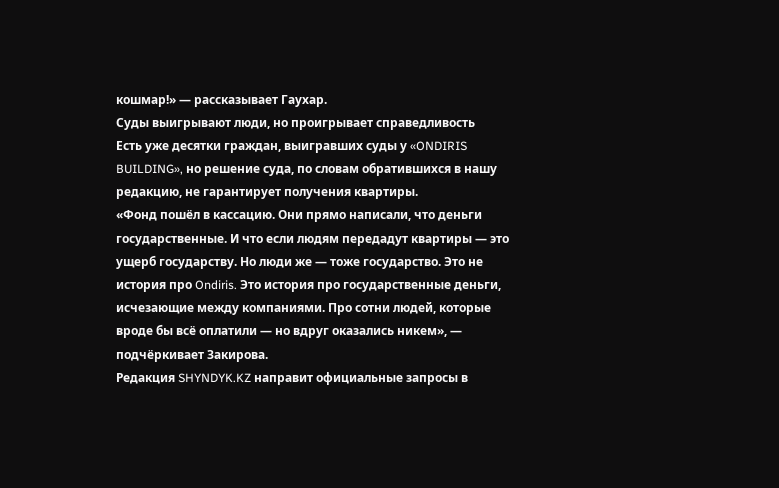кошмар!» — рассказывает Гаухар.
Суды выигрывают люди, но проигрывает справедливость
Есть уже десятки граждан, выигравших суды у «ONDIRIS BUILDING», но решение суда, по словам обратившихся в нашу редакцию, не гарантирует получения квартиры.
«Фонд пошёл в кассацию. Они прямо написали, что деньги государственные. И что если людям передадут квартиры — это ущерб государству. Но люди же — тоже государство. Это не история про Ondiris. Это история про государственные деньги, исчезающие между компаниями. Про сотни людей, которые вроде бы всё оплатили — но вдруг оказались никем», — подчёркивает Закирова.
Редакция SHYNDYK.KZ направит официальные запросы в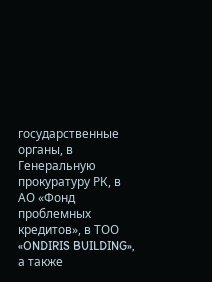государственные органы, в Генеральную прокуратуру РК, в АО «Фонд проблемных кредитов», в ТОО «ONDIRIS BUILDING», а также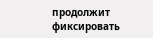продолжит фиксировать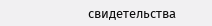свидетельства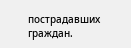пострадавших граждан.